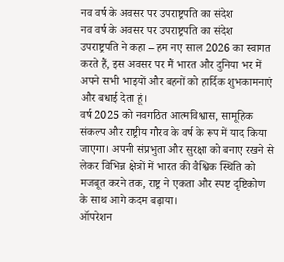नव वर्ष के अवसर पर उपराष्ट्रपति का संदेश
नव वर्ष के अवसर पर उपराष्ट्रपति का संदेश
उपराष्ट्रपति ने कहा – हम नए साल 2026 का स्वागत करते हैं, इस अवसर पर मैं भारत और दुनिया भर में अपने सभी भाइयों और बहनों को हार्दिक शुभकामनाएं और बधाई देता हूं।
वर्ष 2025 को नवगठित आत्मविश्वास, सामूहिक संकल्प और राष्ट्रीय गौरव के वर्ष के रूप में याद किया जाएगा। अपनी संप्रभुता और सुरक्षा को बनाए रखने से लेकर विभिन्न क्षेत्रों में भारत की वैश्विक स्थिति को मजबूत करने तक, राष्ट्र ने एकता और स्पष्ट दृष्टिकोण के साथ आगे कदम बढ़ाया।
ऑपरेशन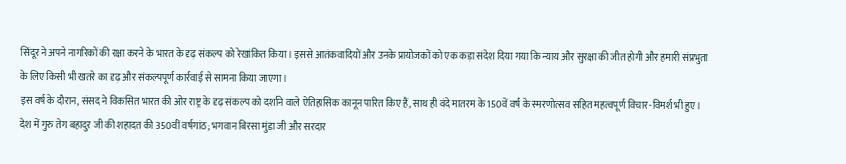सिंदूर ने अपने नागरिकों की रक्षा करने के भारत के दृढ़ संकल्प को रेखांकित किया। इससे आतंकवादियों और उनके प्रायोजकों को एक कड़ा संदेश दिया गया कि न्याय और सुरक्षा की जीत होगी और हमारी संप्रभुता के लिए किसी भी खतरे का दृढ़ और संकल्पपूर्ण कार्रवाई से सामना किया जाएगा।
इस वर्ष के दौरान, संसद ने विकसित भारत की ओर राष्ट्र के दृढ़ संकल्प को दर्शाने वाले ऐतिहासिक कानून पारित किए हैं, साथ ही वंदे मातरम के 150वें वर्ष के स्मरणोत्सव सहित महत्वपूर्ण विचार-विमर्श भी हुए।
देश में गुरु तेग बहादुर जी की शहादत की 350वीं वर्षगांठ; भगवान बिरसा मुंडा जी और सरदार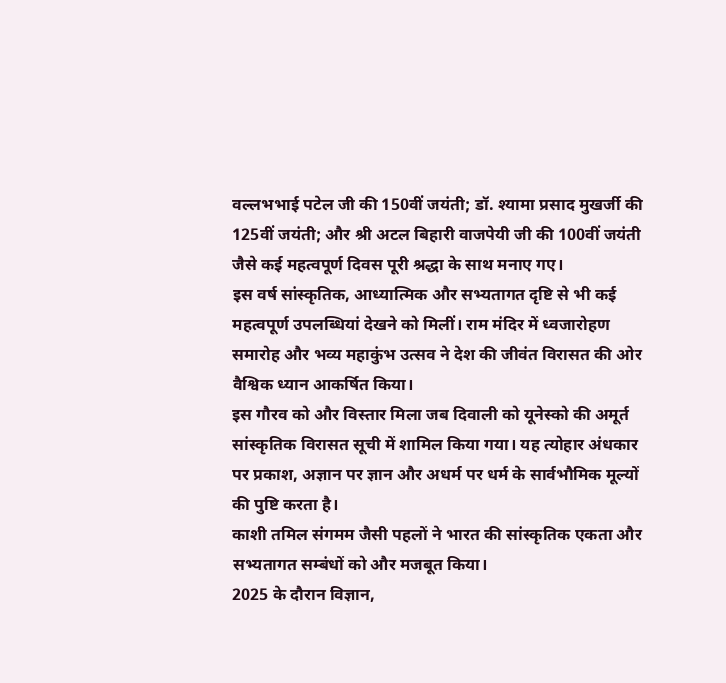वल्लभभाई पटेल जी की 150वीं जयंती; डॉ. श्यामा प्रसाद मुखर्जी की 125वीं जयंती; और श्री अटल बिहारी वाजपेयी जी की 100वीं जयंती जैसे कई महत्वपूर्ण दिवस पूरी श्रद्धा के साथ मनाए गए।
इस वर्ष सांस्कृतिक, आध्यात्मिक और सभ्यतागत दृष्टि से भी कई महत्वपूर्ण उपलब्धियां देखने को मिलीं। राम मंदिर में ध्वजारोहण समारोह और भव्य महाकुंभ उत्सव ने देश की जीवंत विरासत की ओर वैश्विक ध्यान आकर्षित किया।
इस गौरव को और विस्तार मिला जब दिवाली को यूनेस्को की अमूर्त सांस्कृतिक विरासत सूची में शामिल किया गया। यह त्योहार अंधकार पर प्रकाश, अज्ञान पर ज्ञान और अधर्म पर धर्म के सार्वभौमिक मूल्यों की पुष्टि करता है।
काशी तमिल संगमम जैसी पहलों ने भारत की सांस्कृतिक एकता और सभ्यतागत सम्बंधों को और मजबूत किया।
2025 के दौरान विज्ञान,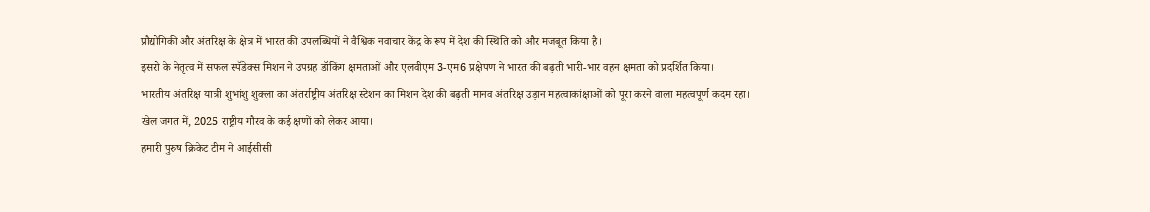प्रौद्योगिकी और अंतरिक्ष के क्षेत्र में भारत की उपलब्धियों ने वैश्विक नवाचार केंद्र के रूप में देश की स्थिति को और मजबूत किया है।
इसरो के नेतृत्व में सफल स्पॅडेक्स मिशन ने उपग्रह डॉकिंग क्षमताओं और एलवीएम 3-एम6 प्रक्षेपण ने भारत की बढ़ती भारी-भार वहन क्षमता को प्रदर्शित किया।
भारतीय अंतरिक्ष यात्री शुभांशु शुक्ला का अंतर्राष्ट्रीय अंतरिक्ष स्टेशन का मिशन देश की बढ़ती मानव अंतरिक्ष उड़ान महत्वाकांक्षाओं को पूरा करने वाला महत्वपूर्ण कदम रहा।
खेल जगत में, 2025 राष्ट्रीय गौरव के कई क्षणों को लेकर आया।
हमारी पुरुष क्रिकेट टीम ने आईसीसी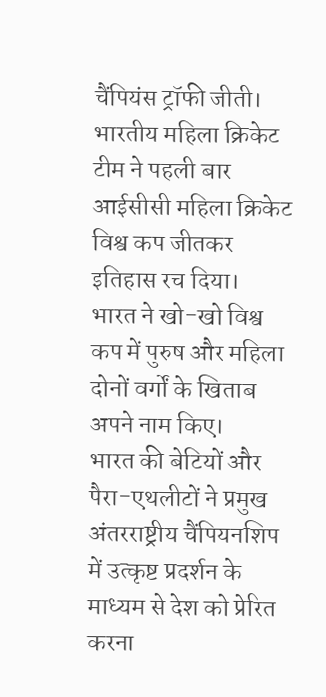चैंपियंस ट्रॉफी जीती। भारतीय महिला क्रिकेट टीम ने पहली बार आईसीसी महिला क्रिकेट विश्व कप जीतकर इतिहास रच दिया।
भारत ने खो-खो विश्व कप में पुरुष और महिला दोनों वर्गों के खिताब अपने नाम किए।
भारत की बेटियों और पैरा-एथलीटों ने प्रमुख अंतरराष्ट्रीय चैंपियनशिप में उत्कृष्ट प्रदर्शन के माध्यम से देश को प्रेरित करना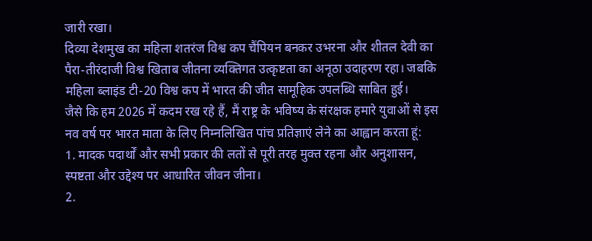जारी रखा।
दिव्या देशमुख का महिला शतरंज विश्व कप चैंपियन बनकर उभरना और शीतल देवी का पैरा-तीरंदाजी विश्व खिताब जीतना व्यक्तिगत उत्कृष्टता का अनूठा उदाहरण रहा। जबकि महिला ब्लाइंड टी-20 विश्व कप में भारत की जीत सामूहिक उपलब्धि साबित हुई।
जैसे कि हम 2026 में कदम रख रहे हैं, मैं राष्ट्र के भविष्य के संरक्षक हमारे युवाओं से इस नव वर्ष पर भारत माता के लिए निम्नलिखित पांच प्रतिज्ञाएं लेने का आह्वान करता हूं:
1. मादक पदार्थों और सभी प्रकार की लतों से पूरी तरह मुक्त रहना और अनुशासन, स्पष्टता और उद्देश्य पर आधारित जीवन जीना।
2.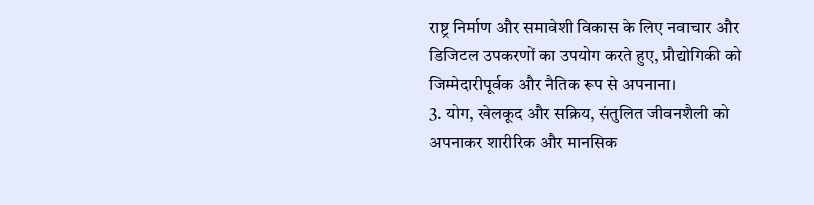राष्ट्र निर्माण और समावेशी विकास के लिए नवाचार और डिजिटल उपकरणों का उपयोग करते हुए, प्रौद्योगिकी को जिम्मेदारीपूर्वक और नैतिक रूप से अपनाना।
3. योग, खेलकूद और सक्रिय, संतुलित जीवनशैली को अपनाकर शारीरिक और मानसिक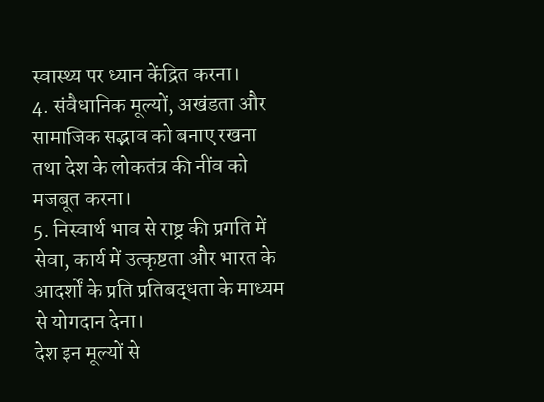स्वास्थ्य पर ध्यान केंद्रित करना।
4. संवैधानिक मूल्यों, अखंडता और सामाजिक सद्भाव को बनाए रखना तथा देश के लोकतंत्र की नींव को मजबूत करना।
5. निस्वार्थ भाव से राष्ट्र की प्रगति में सेवा, कार्य में उत्कृष्टता और भारत के आदर्शों के प्रति प्रतिबद्धता के माध्यम से योगदान देना।
देश इन मूल्यों से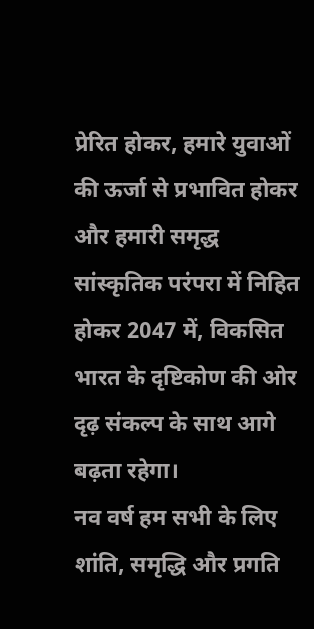प्रेरित होकर, हमारे युवाओं की ऊर्जा से प्रभावित होकर और हमारी समृद्ध सांस्कृतिक परंपरा में निहित होकर 2047 में, विकसित भारत के दृष्टिकोण की ओर दृढ़ संकल्प के साथ आगे बढ़ता रहेगा।
नव वर्ष हम सभी के लिए शांति, समृद्धि और प्रगति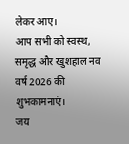लेकर आए।
आप सभी को स्वस्थ, समृद्ध और खुशहाल नव वर्ष 2026 की शुभकामनाएं।
जय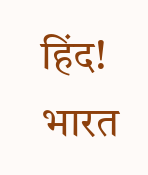हिंद! भारत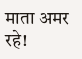माता अमर रहे!